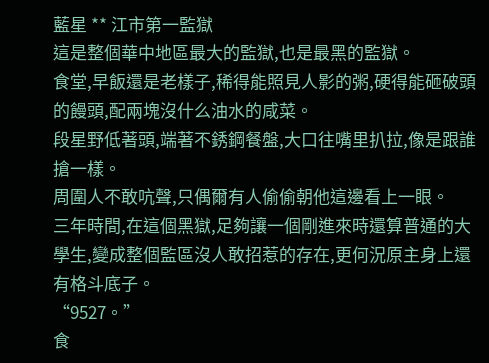藍星 ** 江市第一監獄
這是整個華中地區最大的監獄,也是最黑的監獄。
食堂,早飯還是老樣子,稀得能照見人影的粥,硬得能砸破頭的饅頭,配兩塊沒什么油水的咸菜。
段星野低著頭,端著不銹鋼餐盤,大口往嘴里扒拉,像是跟誰搶一樣。
周圍人不敢吭聲,只偶爾有人偷偷朝他這邊看上一眼。
三年時間,在這個黑獄,足夠讓一個剛進來時還算普通的大學生,變成整個監區沒人敢招惹的存在,更何況原主身上還有格斗底子。
“9527。”
食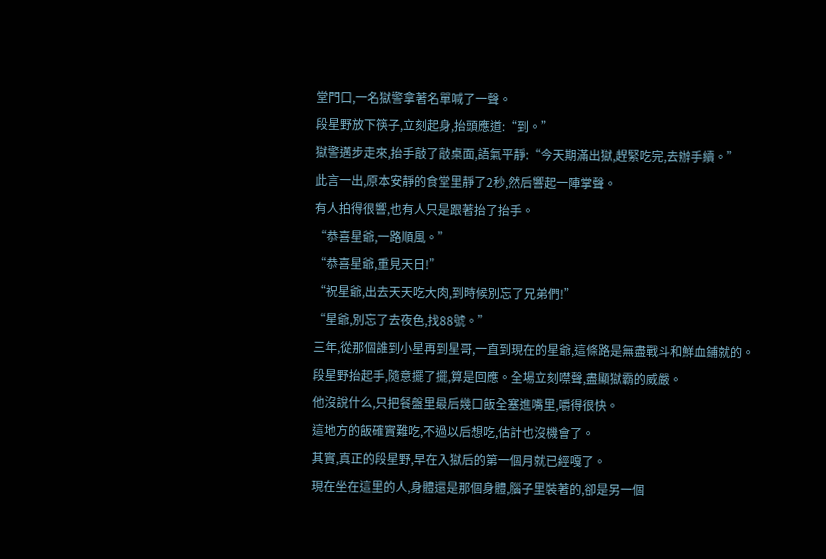堂門口,一名獄警拿著名單喊了一聲。
段星野放下筷子,立刻起身,抬頭應道:“到。”
獄警邁步走來,抬手敲了敲桌面,語氣平靜:“今天期滿出獄,趕緊吃完,去辦手續。”
此言一出,原本安靜的食堂里靜了2秒,然后響起一陣掌聲。
有人拍得很響,也有人只是跟著抬了抬手。
“恭喜星爺,一路順風。”
“恭喜星爺,重見天日!”
“祝星爺,出去天天吃大肉,到時候別忘了兄弟們!”
“星爺,別忘了去夜色,找88號。”
三年,從那個誰到小星再到星哥,一直到現在的星爺,這條路是無盡戰斗和鮮血鋪就的。
段星野抬起手,隨意擺了擺,算是回應。全場立刻噤聲,盡顯獄霸的威嚴。
他沒說什么,只把餐盤里最后幾口飯全塞進嘴里,嚼得很快。
這地方的飯確實難吃,不過以后想吃,估計也沒機會了。
其實,真正的段星野,早在入獄后的第一個月就已經嘎了。
現在坐在這里的人,身體還是那個身體,腦子里裝著的,卻是另一個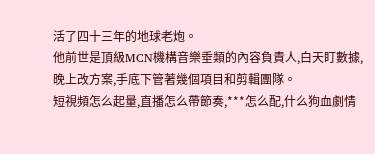活了四十三年的地球老炮。
他前世是頂級MCN機構音樂垂類的內容負責人,白天盯數據,晚上改方案,手底下管著幾個項目和剪輯團隊。
短視頻怎么起量,直播怎么帶節奏,***怎么配,什么狗血劇情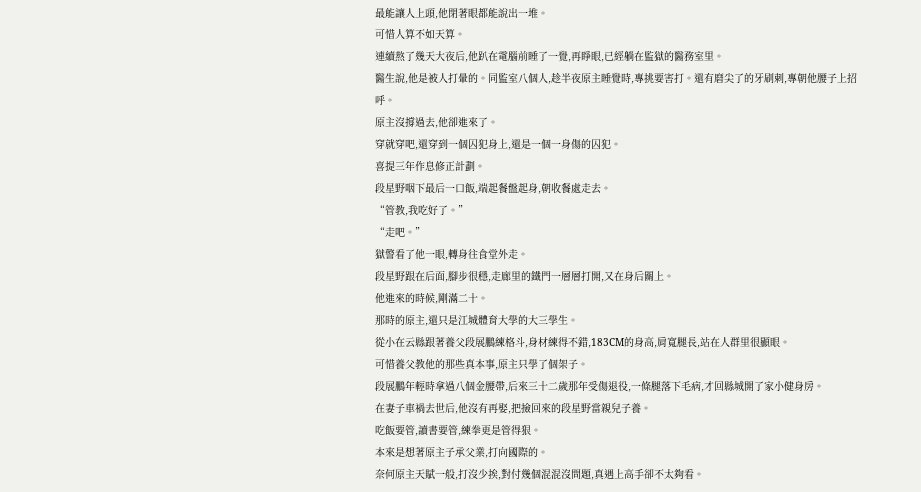最能讓人上頭,他閉著眼都能說出一堆。
可惜人算不如天算。
連續熬了幾天大夜后,他趴在電腦前睡了一覺,再睜眼,已經躺在監獄的醫務室里。
醫生說,他是被人打暈的。同監室八個人,趁半夜原主睡覺時,專挑要害打。還有磨尖了的牙刷刺,專朝他腰子上招呼。
原主沒撐過去,他卻進來了。
穿就穿吧,還穿到一個囚犯身上,還是一個一身傷的囚犯。
喜提三年作息修正計劃。
段星野咽下最后一口飯,端起餐盤起身,朝收餐處走去。
“管教,我吃好了。”
“走吧。”
獄警看了他一眼,轉身往食堂外走。
段星野跟在后面,腳步很穩,走廊里的鐵門一層層打開,又在身后關上。
他進來的時候,剛滿二十。
那時的原主,還只是江城體育大學的大三學生。
從小在云縣跟著養父段展鵬練格斗,身材練得不錯,183CM的身高,肩寬腿長,站在人群里很顯眼。
可惜養父教他的那些真本事,原主只學了個架子。
段展鵬年輕時拿過八個金腰帶,后來三十二歲那年受傷退役,一條腿落下毛病,才回縣城開了家小健身房。
在妻子車禍去世后,他沒有再娶,把撿回來的段星野當親兒子養。
吃飯要管,讀書要管,練拳更是管得狠。
本來是想著原主子承父業,打向國際的。
奈何原主天賦一般,打沒少挨,對付幾個混混沒問題,真遇上高手卻不太夠看。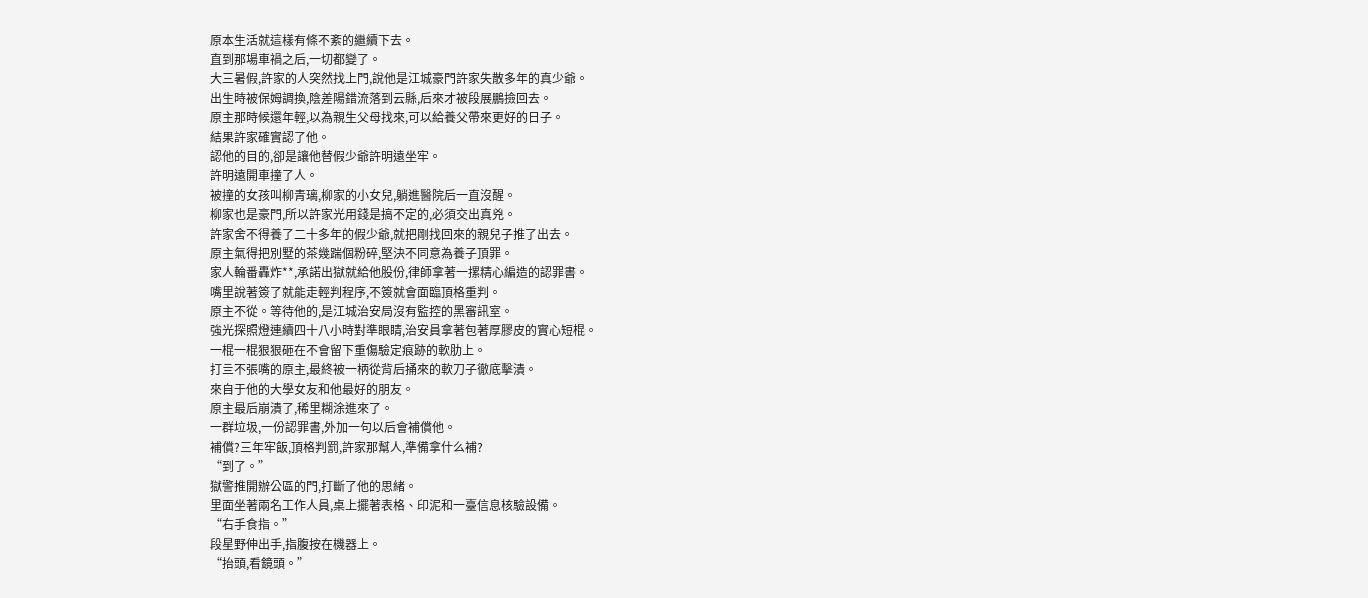原本生活就這樣有條不紊的繼續下去。
直到那場車禍之后,一切都變了。
大三暑假,許家的人突然找上門,說他是江城豪門許家失散多年的真少爺。
出生時被保姆調換,陰差陽錯流落到云縣,后來才被段展鵬撿回去。
原主那時候還年輕,以為親生父母找來,可以給養父帶來更好的日子。
結果許家確實認了他。
認他的目的,卻是讓他替假少爺許明遠坐牢。
許明遠開車撞了人。
被撞的女孩叫柳青璃,柳家的小女兒,躺進醫院后一直沒醒。
柳家也是豪門,所以許家光用錢是搞不定的,必須交出真兇。
許家舍不得養了二十多年的假少爺,就把剛找回來的親兒子推了出去。
原主氣得把別墅的茶幾踹個粉碎,堅決不同意為養子頂罪。
家人輪番轟炸**,承諾出獄就給他股份,律師拿著一摞精心編造的認罪書。
嘴里說著簽了就能走輕判程序,不簽就會面臨頂格重判。
原主不從。等待他的,是江城治安局沒有監控的黑審訊室。
強光探照燈連續四十八小時對準眼睛,治安員拿著包著厚膠皮的實心短棍。
一棍一棍狠狠砸在不會留下重傷驗定痕跡的軟肋上。
打亖不張嘴的原主,最終被一柄從背后捅來的軟刀子徹底擊潰。
來自于他的大學女友和他最好的朋友。
原主最后崩潰了,稀里糊涂進來了。
一群垃圾,一份認罪書,外加一句以后會補償他。
補償?三年牢飯,頂格判罰,許家那幫人,準備拿什么補?
“到了。”
獄警推開辦公區的門,打斷了他的思緒。
里面坐著兩名工作人員,桌上擺著表格、印泥和一臺信息核驗設備。
“右手食指。”
段星野伸出手,指腹按在機器上。
“抬頭,看鏡頭。”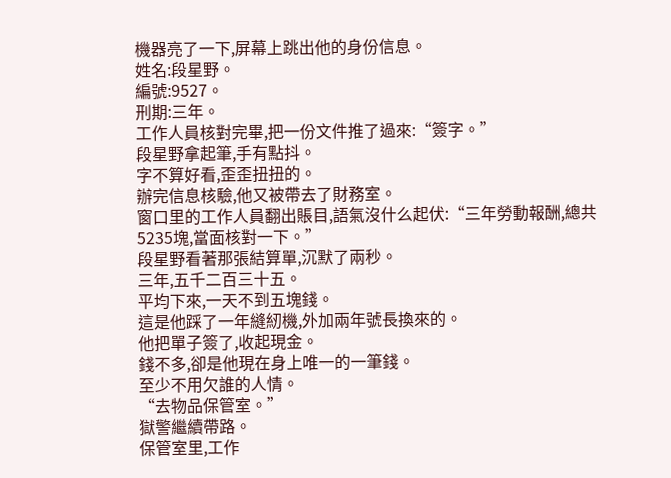機器亮了一下,屏幕上跳出他的身份信息。
姓名:段星野。
編號:9527。
刑期:三年。
工作人員核對完畢,把一份文件推了過來:“簽字。”
段星野拿起筆,手有點抖。
字不算好看,歪歪扭扭的。
辦完信息核驗,他又被帶去了財務室。
窗口里的工作人員翻出賬目,語氣沒什么起伏:“三年勞動報酬,總共5235塊,當面核對一下。”
段星野看著那張結算單,沉默了兩秒。
三年,五千二百三十五。
平均下來,一天不到五塊錢。
這是他踩了一年縫紉機,外加兩年號長換來的。
他把單子簽了,收起現金。
錢不多,卻是他現在身上唯一的一筆錢。
至少不用欠誰的人情。
“去物品保管室。”
獄警繼續帶路。
保管室里,工作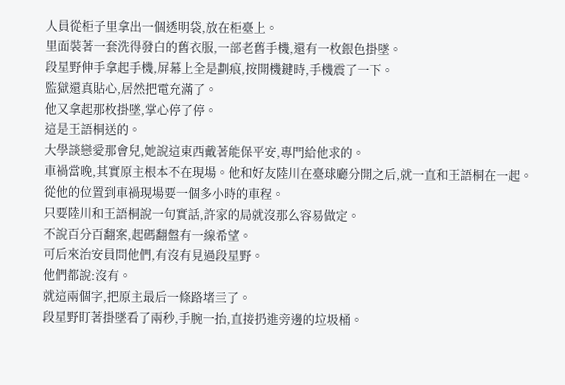人員從柜子里拿出一個透明袋,放在柜臺上。
里面裝著一套洗得發白的舊衣服,一部老舊手機,還有一枚銀色掛墜。
段星野伸手拿起手機,屏幕上全是劃痕,按開機鍵時,手機震了一下。
監獄還真貼心,居然把電充滿了。
他又拿起那枚掛墜,掌心停了停。
這是王語桐送的。
大學談戀愛那會兒,她說這東西戴著能保平安,專門給他求的。
車禍當晚,其實原主根本不在現場。他和好友陸川在臺球廳分開之后,就一直和王語桐在一起。
從他的位置到車禍現場要一個多小時的車程。
只要陸川和王語桐說一句實話,許家的局就沒那么容易做定。
不說百分百翻案,起碼翻盤有一線希望。
可后來治安員問他們,有沒有見過段星野。
他們都說:沒有。
就這兩個字,把原主最后一條路堵亖了。
段星野盯著掛墜看了兩秒,手腕一抬,直接扔進旁邊的垃圾桶。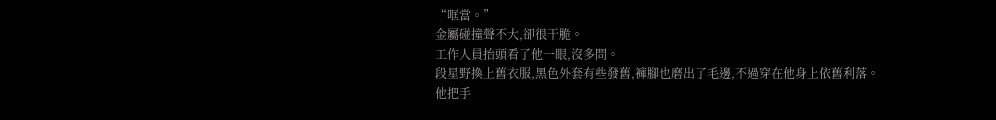“哐當。”
金屬碰撞聲不大,卻很干脆。
工作人員抬頭看了他一眼,沒多問。
段星野換上舊衣服,黑色外套有些發舊,褲腳也磨出了毛邊,不過穿在他身上依舊利落。
他把手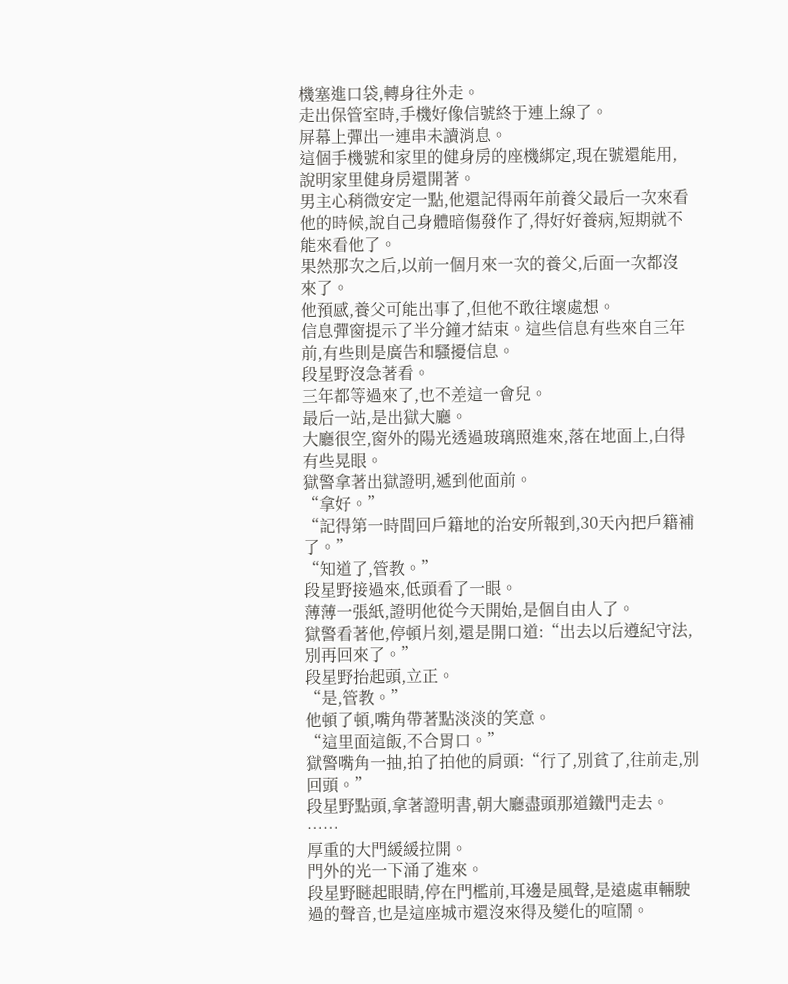機塞進口袋,轉身往外走。
走出保管室時,手機好像信號終于連上線了。
屏幕上彈出一連串未讀消息。
這個手機號和家里的健身房的座機綁定,現在號還能用,說明家里健身房還開著。
男主心稍微安定一點,他還記得兩年前養父最后一次來看他的時候,說自己身體暗傷發作了,得好好養病,短期就不能來看他了。
果然那次之后,以前一個月來一次的養父,后面一次都沒來了。
他預感,養父可能出事了,但他不敢往壞處想。
信息彈窗提示了半分鐘才結束。這些信息有些來自三年前,有些則是廣告和騷擾信息。
段星野沒急著看。
三年都等過來了,也不差這一會兒。
最后一站,是出獄大廳。
大廳很空,窗外的陽光透過玻璃照進來,落在地面上,白得有些晃眼。
獄警拿著出獄證明,遞到他面前。
“拿好。”
“記得第一時間回戶籍地的治安所報到,30天內把戶籍補了。”
“知道了,管教。”
段星野接過來,低頭看了一眼。
薄薄一張紙,證明他從今天開始,是個自由人了。
獄警看著他,停頓片刻,還是開口道:“出去以后遵紀守法,別再回來了。”
段星野抬起頭,立正。
“是,管教。”
他頓了頓,嘴角帶著點淡淡的笑意。
“這里面這飯,不合胃口。”
獄警嘴角一抽,拍了拍他的肩頭:“行了,別貧了,往前走,別回頭。”
段星野點頭,拿著證明書,朝大廳盡頭那道鐵門走去。
……
厚重的大門緩緩拉開。
門外的光一下涌了進來。
段星野瞇起眼睛,停在門檻前,耳邊是風聲,是遠處車輛駛過的聲音,也是這座城市還沒來得及變化的喧鬧。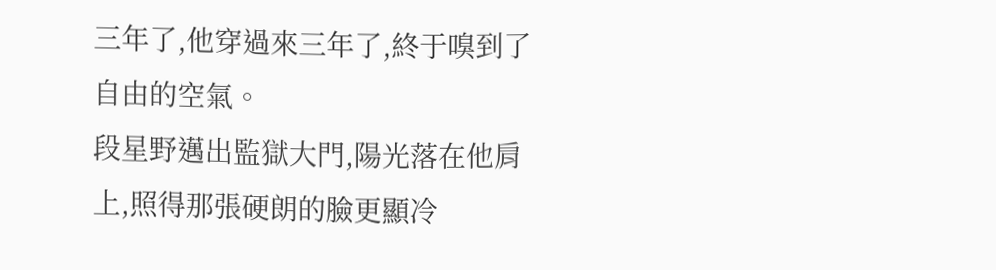三年了,他穿過來三年了,終于嗅到了自由的空氣。
段星野邁出監獄大門,陽光落在他肩上,照得那張硬朗的臉更顯冷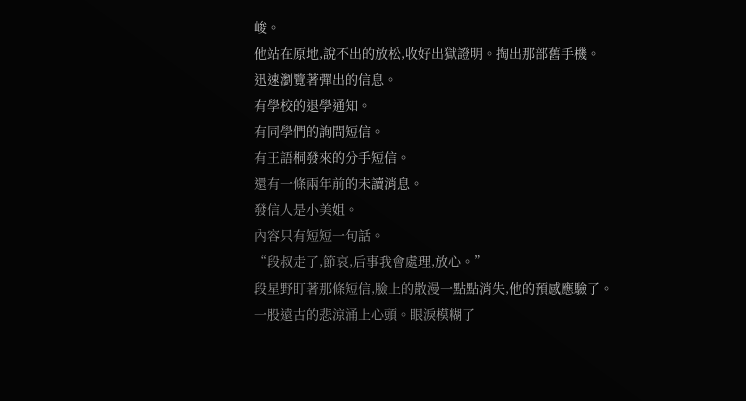峻。
他站在原地,說不出的放松,收好出獄證明。掏出那部舊手機。
迅速瀏覽著彈出的信息。
有學校的退學通知。
有同學們的詢問短信。
有王語桐發來的分手短信。
還有一條兩年前的未讀消息。
發信人是小美姐。
內容只有短短一句話。
“段叔走了,節哀,后事我會處理,放心。”
段星野盯著那條短信,臉上的散漫一點點消失,他的預感應驗了。
一股遠古的悲涼涌上心頭。眼淚模糊了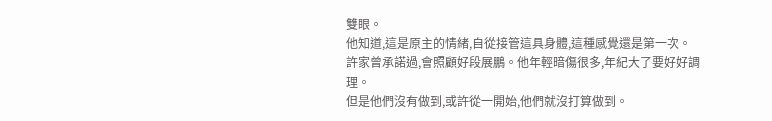雙眼。
他知道,這是原主的情緒,自從接管這具身體,這種感覺還是第一次。
許家曾承諾過,會照顧好段展鵬。他年輕暗傷很多,年紀大了要好好調理。
但是他們沒有做到,或許從一開始,他們就沒打算做到。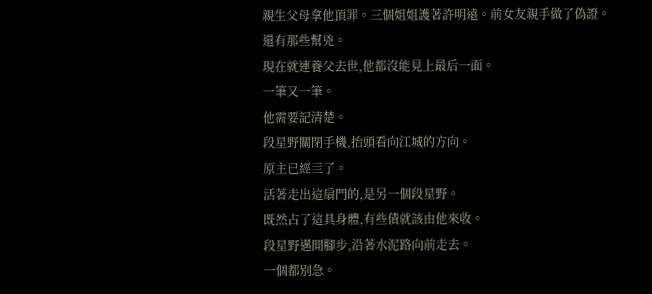親生父母拿他頂罪。三個姐姐護著許明遠。前女友親手做了偽證。
還有那些幫兇。
現在就連養父去世,他都沒能見上最后一面。
一筆又一筆。
他需要記清楚。
段星野關閉手機,抬頭看向江城的方向。
原主已經亖了。
活著走出這扇門的,是另一個段星野。
既然占了這具身體,有些債就該由他來收。
段星野邁開腳步,沿著水泥路向前走去。
一個都別急。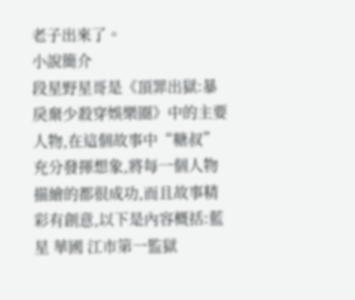老子出來了。
小說簡介
段星野星哥是《頂罪出獄:暴戾棄少殺穿娛樂圈》中的主要人物,在這個故事中“糖叔”充分發揮想象,將每一個人物描繪的都很成功,而且故事精彩有創意,以下是內容概括:藍星 華國 江市第一監獄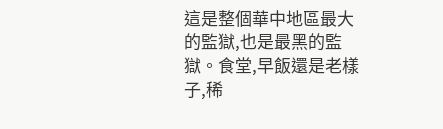這是整個華中地區最大的監獄,也是最黑的監獄。食堂,早飯還是老樣子,稀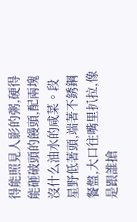得能照見人影的粥,硬得能砸破頭的饅頭,配兩塊沒什么油水的咸菜。段星野低著頭,端著不銹鋼餐盤,大口往嘴里扒拉,像是跟誰搶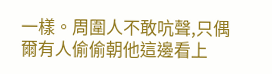一樣。周圍人不敢吭聲,只偶爾有人偷偷朝他這邊看上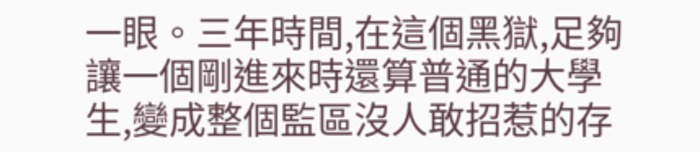一眼。三年時間,在這個黑獄,足夠讓一個剛進來時還算普通的大學生,變成整個監區沒人敢招惹的存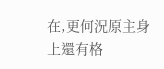在,更何況原主身上還有格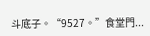斗底子。“9527。”食堂門...